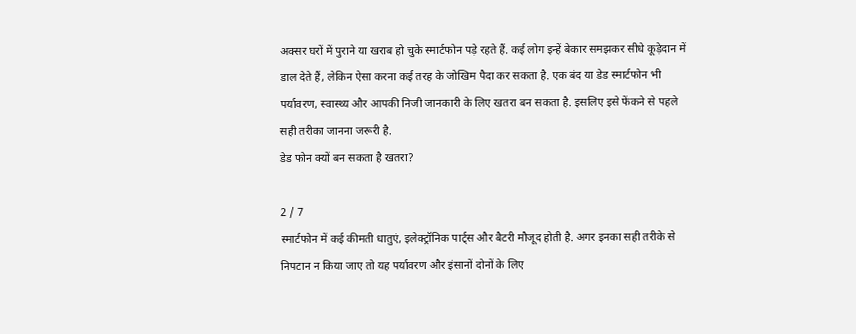अक्सर घरों में पुराने या खराब हो चुके स्मार्टफोन पड़े रहते हैं. कई लोग इन्हें बेकार समझकर सीधे कूड़ेदान में डाल देते हैं, लेकिन ऐसा करना कई तरह के जोखिम पैदा कर सकता है. एक बंद या डेड स्मार्टफोन भी पर्यावरण, स्वास्थ्य और आपकी निजी जानकारी के लिए खतरा बन सकता है. इसलिए इसे फेंकने से पहले सही तरीका जानना जरूरी है.
डेड फोन क्यों बन सकता है खतरा?

2 / 7
स्मार्टफोन में कई कीमती धातुएं, इलेक्ट्रॉनिक पार्ट्स और बैटरी मौजूद होती है. अगर इनका सही तरीके से निपटान न किया जाए तो यह पर्यावरण और इंसानों दोनों के लिए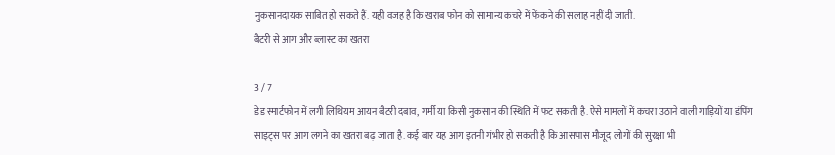नुकसानदायक साबित हो सकते हैं. यही वजह है कि खराब फोन को सामान्य कचरे में फेंकने की सलाह नहीं दी जाती.
बैटरी से आग और ब्लास्ट का खतरा

3 / 7
डेड स्मार्टफोन में लगी लिथियम आयन बैटरी दबाव, गर्मी या किसी नुकसान की स्थिति में फट सकती है. ऐसे मामलों में कचरा उठाने वाली गाड़ियों या डंपिंग साइट्स पर आग लगने का खतरा बढ़ जाता है. कई बार यह आग इतनी गंभीर हो सकती है कि आसपास मौजूद लोगों की सुरक्षा भी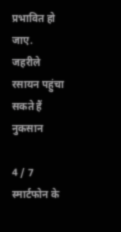प्रभावित हो जाए.
जहरीले रसायन पहुंचा सकते हैं नुकसान

4 / 7
स्मार्टफोन के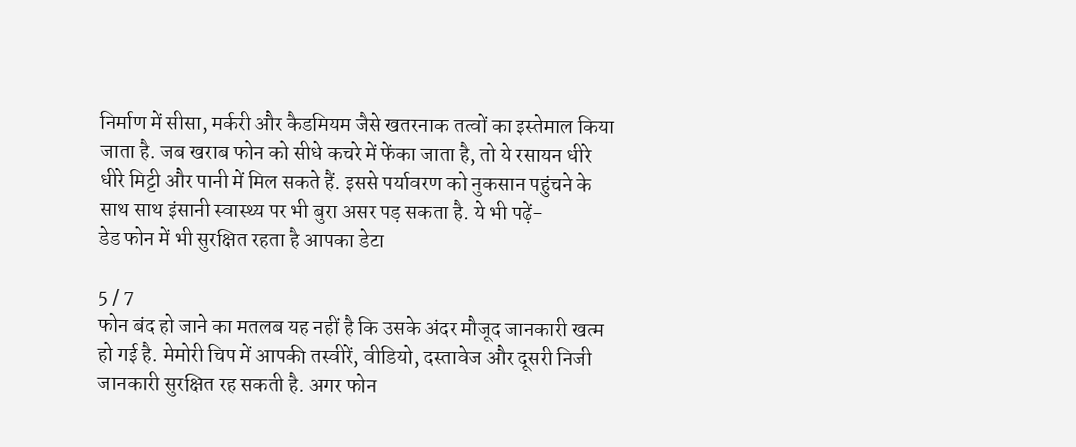निर्माण में सीसा, मर्करी और कैडमियम जैसे खतरनाक तत्वों का इस्तेमाल किया जाता है. जब खराब फोन को सीधे कचरे में फेंका जाता है, तो ये रसायन धीरे धीरे मिट्टी और पानी में मिल सकते हैं. इससे पर्यावरण को नुकसान पहुंचने के साथ साथ इंसानी स्वास्थ्य पर भी बुरा असर पड़ सकता है. ये भी पढ़ें-
डेड फोन में भी सुरक्षित रहता है आपका डेटा

5 / 7
फोन बंद हो जाने का मतलब यह नहीं है कि उसके अंदर मौजूद जानकारी खत्म हो गई है. मेमोरी चिप में आपकी तस्वीरें, वीडियो, दस्तावेज और दूसरी निजी जानकारी सुरक्षित रह सकती है. अगर फोन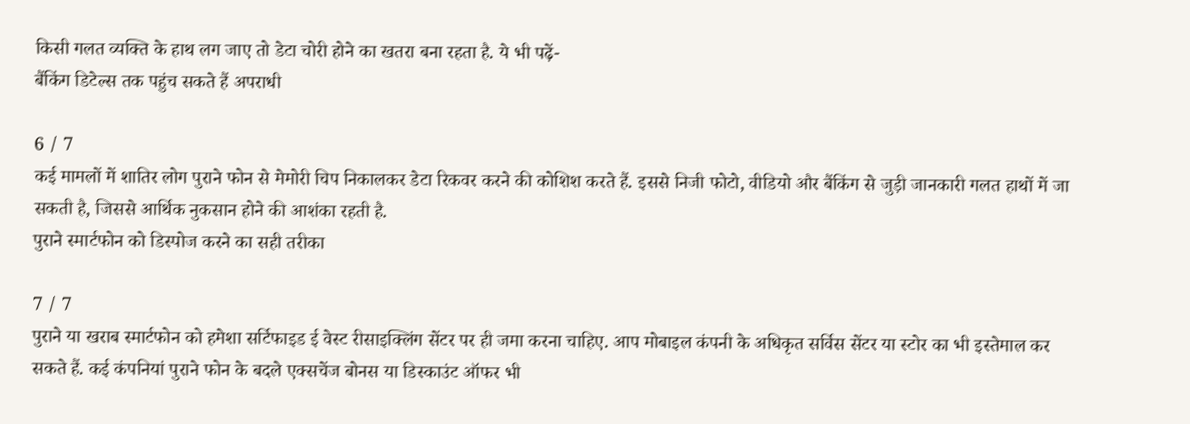किसी गलत व्यक्ति के हाथ लग जाए तो डेटा चोरी होने का खतरा बना रहता है. ये भी पढ़ें-
बैंकिंग डिटेल्स तक पहुंच सकते हैं अपराधी

6 / 7
कई मामलों में शातिर लोग पुराने फोन से मेमोरी चिप निकालकर डेटा रिकवर करने की कोशिश करते हैं. इससे निजी फोटो, वीडियो और बैंकिंग से जुड़ी जानकारी गलत हाथों में जा सकती है, जिससे आर्थिक नुकसान होने की आशंका रहती है.
पुराने स्मार्टफोन को डिस्पोज करने का सही तरीका

7 / 7
पुराने या खराब स्मार्टफोन को हमेशा सर्टिफाइड ई वेस्ट रीसाइक्लिंग सेंटर पर ही जमा करना चाहिए. आप मोबाइल कंपनी के अधिकृत सर्विस सेंटर या स्टोर का भी इस्तेमाल कर सकते हैं. कई कंपनियां पुराने फोन के बदले एक्सचेंज बोनस या डिस्काउंट ऑफर भी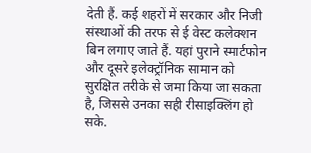देती हैं. कई शहरों में सरकार और निजी संस्थाओं की तरफ से ई वेस्ट कलेक्शन बिन लगाए जाते हैं. यहां पुराने स्मार्टफोन और दूसरे इलेक्ट्रॉनिक सामान को सुरक्षित तरीके से जमा किया जा सकता है, जिससे उनका सही रीसाइक्लिंग हो सके.